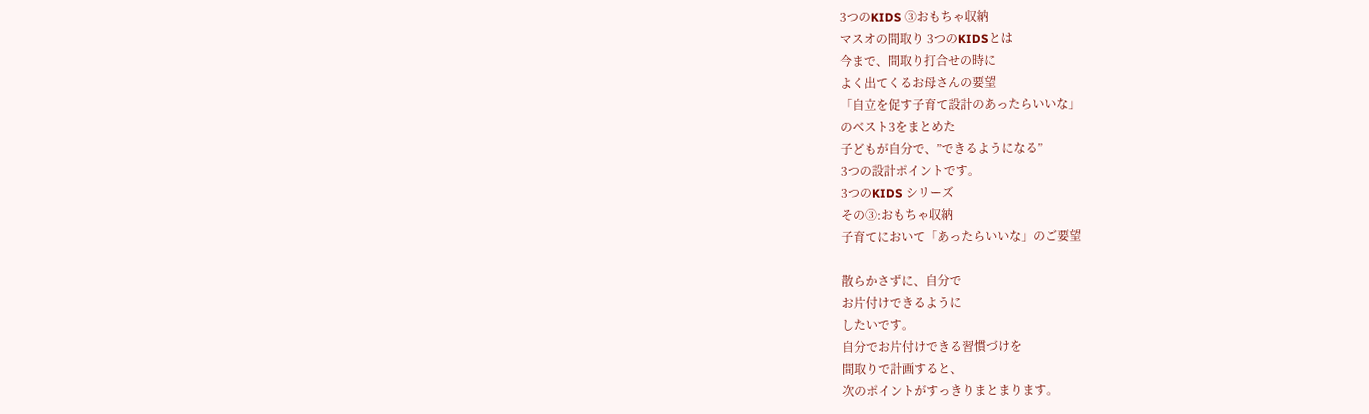3つのKIDS ③おもちゃ収納
マスオの間取り 3つのKIDSとは
今まで、間取り打合せの時に
よく出てくるお母さんの要望
「自立を促す子育て設計のあったらいいな」
のベスト3をまとめた
子どもが自分で、”できるようになる”
3つの設計ポイントです。
3つのKIDS シリーズ
その③:おもちゃ収納
子育てにおいて「あったらいいな」のご要望

散らかさずに、自分で
お片付けできるように
したいです。
自分でお片付けできる習慣づけを
間取りで計画すると、
次のポイントがすっきりまとまります。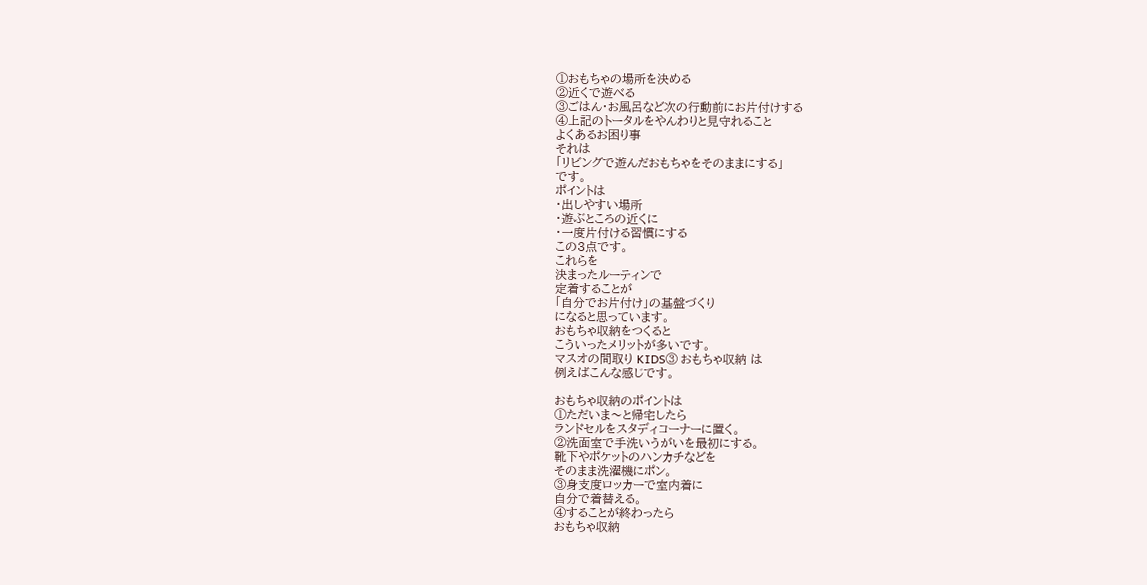①おもちゃの場所を決める
②近くで遊べる
③ごはん・お風呂など次の行動前にお片付けする
④上記のトータルをやんわりと見守れること
よくあるお困り事
それは
「リビングで遊んだおもちゃをそのままにする」
です。
ポイントは
・出しやすい場所
・遊ぶところの近くに
・一度片付ける習慣にする
この3点です。
これらを
決まったルーティンで
定着することが
「自分でお片付け」の基盤づくり
になると思っています。
おもちゃ収納をつくると
こういったメリットが多いです。
マスオの間取り KIDS③ おもちゃ収納 は
例えばこんな感じです。

おもちゃ収納のポイントは
①ただいま〜と帰宅したら
ランドセルをスタディコーナーに置く。
②洗面室で手洗いうがいを最初にする。
靴下やポケットのハンカチなどを
そのまま洗濯機にポン。
③身支度ロッカーで室内着に
自分で着替える。
④することが終わったら
おもちゃ収納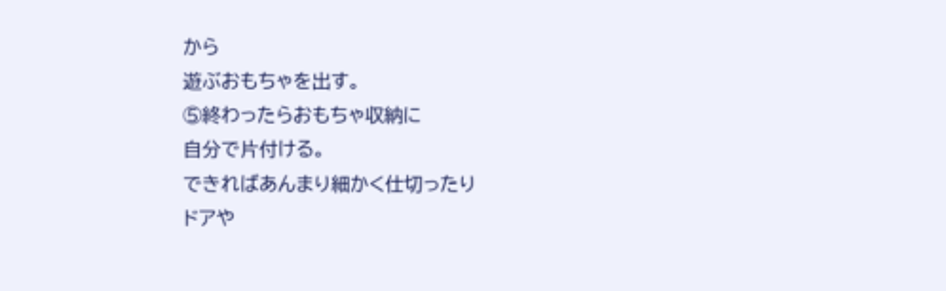から
遊ぶおもちゃを出す。
⑤終わったらおもちゃ収納に
自分で片付ける。
できればあんまり細かく仕切ったり
ドアや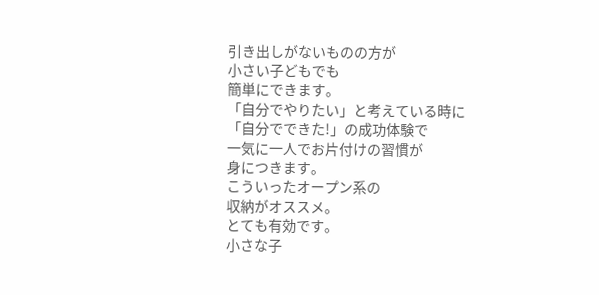引き出しがないものの方が
小さい子どもでも
簡単にできます。
「自分でやりたい」と考えている時に
「自分でできた!」の成功体験で
一気に一人でお片付けの習慣が
身につきます。
こういったオープン系の
収納がオススメ。
とても有効です。
小さな子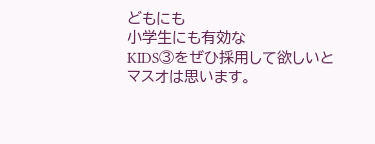どもにも
小学生にも有効な
KIDS③をぜひ採用して欲しいと
マスオは思います。